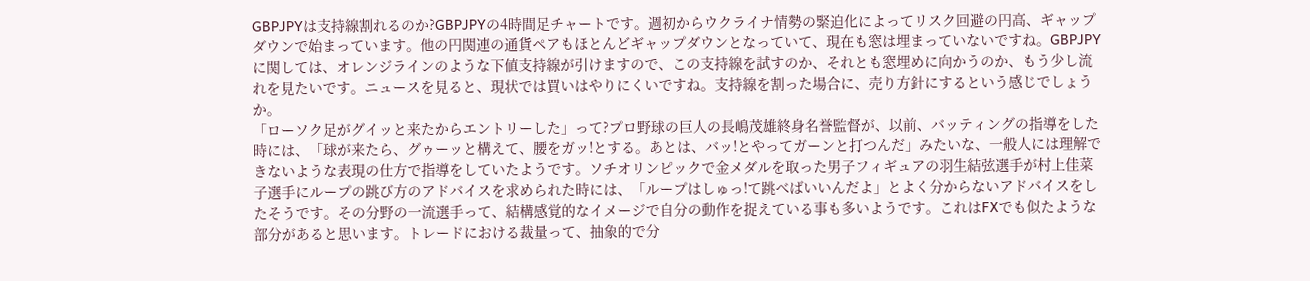GBPJPYは支持線割れるのか?GBPJPYの4時間足チャートです。週初からウクライナ情勢の緊迫化によってリスク回避の円高、ギャップダウンで始まっています。他の円関連の通貨ペアもほとんどギャップダウンとなっていて、現在も窓は埋まっていないですね。GBPJPYに関しては、オレンジラインのような下値支持線が引けますので、この支持線を試すのか、それとも窓埋めに向かうのか、もう少し流れを見たいです。ニュースを見ると、現状では買いはやりにくいですね。支持線を割った場合に、売り方針にするという感じでしょうか。
「ローソク足がグイッと来たからエントリーした」って?プロ野球の巨人の長嶋茂雄終身名誉監督が、以前、バッティングの指導をした時には、「球が来たら、グゥーッと構えて、腰をガッ!とする。あとは、バッ!とやってガーンと打つんだ」みたいな、一般人には理解できないような表現の仕方で指導をしていたようです。ソチオリンピックで金メダルを取った男子フィギュアの羽生結弦選手が村上佳菜子選手にループの跳び方のアドバイスを求められた時には、「ループはしゅっ!て跳べばいいんだよ」とよく分からないアドバイスをしたそうです。その分野の一流選手って、結構感覚的なイメージで自分の動作を捉えている事も多いようです。これはFXでも似たような部分があると思います。トレードにおける裁量って、抽象的で分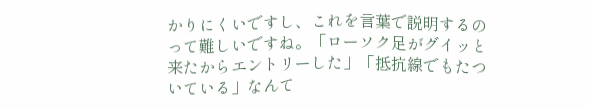かりにくいですし、これを言葉で説明するのって難しいですね。「ローソク足がグイッと来たからエントリーした」「抵抗線でもたついている」なんて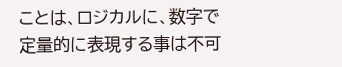ことは、ロジカルに、数字で定量的に表現する事は不可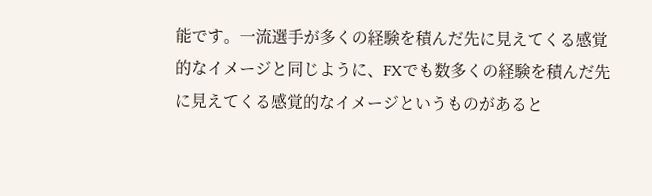能です。一流選手が多くの経験を積んだ先に見えてくる感覚的なイメージと同じように、FXでも数多くの経験を積んだ先に見えてくる感覚的なイメージというものがあると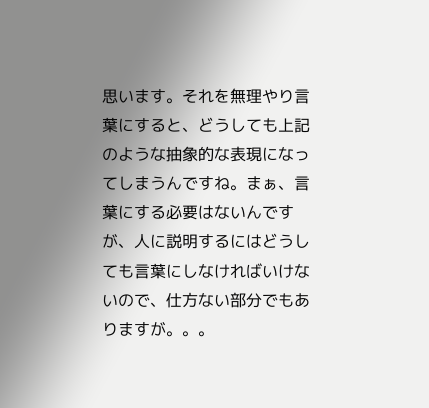思います。それを無理やり言葉にすると、どうしても上記のような抽象的な表現になってしまうんですね。まぁ、言葉にする必要はないんですが、人に説明するにはどうしても言葉にしなければいけないので、仕方ない部分でもありますが。。。